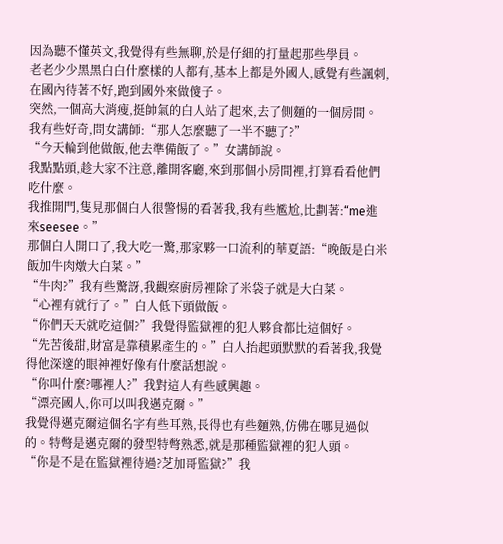因為聽不懂英文,我覺得有些無聊,於是仔細的打量起那些學員。
老老少少黑黑白白什麼樣的人都有,基本上都是外國人,感覺有些諷刺,在國內待著不好,跑到國外來做傻子。
突然,一個高大消瘦,挺帥氣的白人站了起來,去了側麵的一個房間。
我有些好奇,問女講師:“那人怎麼聽了一半不聽了?”
“今天輪到他做飯,他去準備飯了。”女講師說。
我點點頭,趁大家不注意,離開客廳,來到那個小房間裡,打算看看他們吃什麼。
我推開門,隻見那個白人很警惕的看著我,我有些尷尬,比劃著:“me進來seesee。”
那個白人開口了,我大吃一驚,那家夥一口流利的華夏語:“晚飯是白米飯加牛肉燉大白菜。”
“牛肉?”我有些驚訝,我觀察廚房裡除了米袋子就是大白菜。
“心裡有就行了。”白人低下頭做飯。
“你們天天就吃這個?”我覺得監獄裡的犯人夥食都比這個好。
“先苦後甜,財富是靠積累產生的。”白人抬起頭默默的看著我,我覺得他深邃的眼神裡好像有什麼話想說。
“你叫什麼?哪裡人?”我對這人有些感興趣。
“漂亮國人,你可以叫我邁克爾。”
我覺得邁克爾這個名字有些耳熟,長得也有些麵熟,仿佛在哪見過似的。特彆是邁克爾的發型特彆熟悉,就是那種監獄裡的犯人頭。
“你是不是在監獄裡待過?芝加哥監獄?”我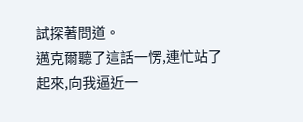試探著問道。
邁克爾聽了這話一愣,連忙站了起來,向我逼近一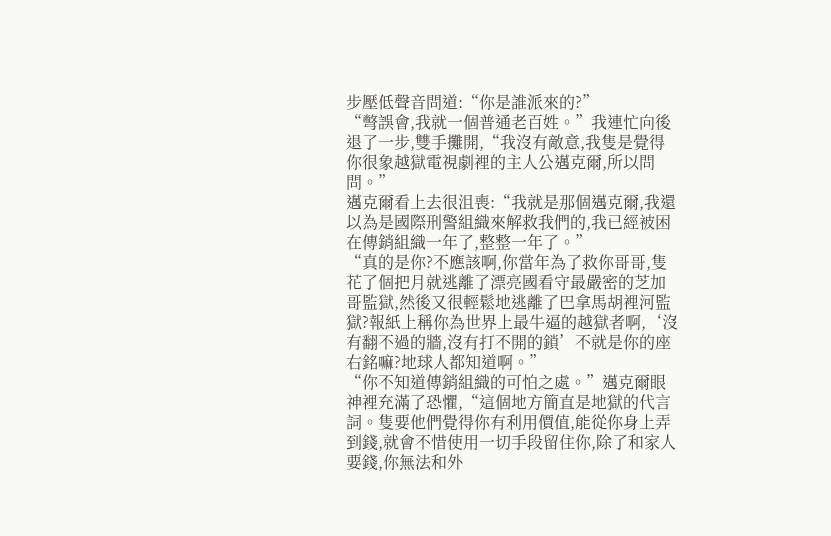步壓低聲音問道:“你是誰派來的?”
“彆誤會,我就一個普通老百姓。”我連忙向後退了一步,雙手攤開,“我沒有敵意,我隻是覺得你很象越獄電視劇裡的主人公邁克爾,所以問問。”
邁克爾看上去很沮喪:“我就是那個邁克爾,我還以為是國際刑警組織來解救我們的,我已經被困在傳銷組織一年了,整整一年了。”
“真的是你?不應該啊,你當年為了救你哥哥,隻花了個把月就逃離了漂亮國看守最嚴密的芝加哥監獄,然後又很輕鬆地逃離了巴拿馬胡裡河監獄?報紙上稱你為世界上最牛逼的越獄者啊,‘沒有翻不過的牆,沒有打不開的鎖’不就是你的座右銘嘛?地球人都知道啊。”
“你不知道傳銷組織的可怕之處。”邁克爾眼神裡充滿了恐懼,“這個地方簡直是地獄的代言詞。隻要他們覺得你有利用價值,能從你身上弄到錢,就會不惜使用一切手段留住你,除了和家人要錢,你無法和外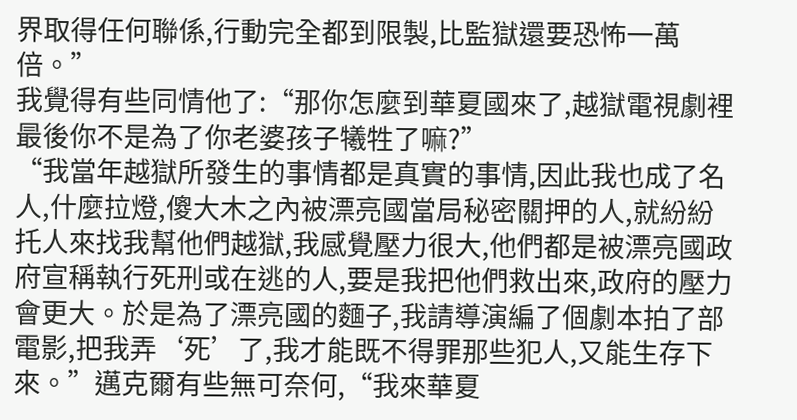界取得任何聯係,行動完全都到限製,比監獄還要恐怖一萬倍。”
我覺得有些同情他了:“那你怎麼到華夏國來了,越獄電視劇裡最後你不是為了你老婆孩子犧牲了嘛?”
“我當年越獄所發生的事情都是真實的事情,因此我也成了名人,什麼拉燈,傻大木之內被漂亮國當局秘密關押的人,就紛紛托人來找我幫他們越獄,我感覺壓力很大,他們都是被漂亮國政府宣稱執行死刑或在逃的人,要是我把他們救出來,政府的壓力會更大。於是為了漂亮國的麵子,我請導演編了個劇本拍了部電影,把我弄‘死’了,我才能既不得罪那些犯人,又能生存下來。”邁克爾有些無可奈何,“我來華夏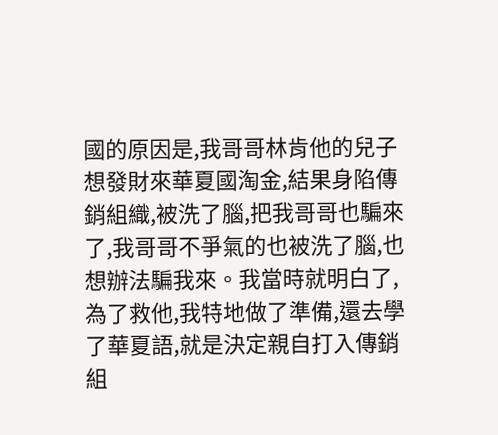國的原因是,我哥哥林肯他的兒子想發財來華夏國淘金,結果身陷傳銷組織,被洗了腦,把我哥哥也騙來了,我哥哥不爭氣的也被洗了腦,也想辦法騙我來。我當時就明白了,為了救他,我特地做了準備,還去學了華夏語,就是決定親自打入傳銷組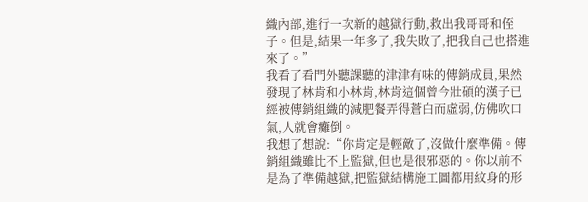織內部,進行一次新的越獄行動,救出我哥哥和侄子。但是,結果一年多了,我失敗了,把我自己也搭進來了。”
我看了看門外聽課聽的津津有味的傳銷成員,果然發現了林肯和小林肯,林肯這個曾今壯碩的漢子已經被傳銷組織的減肥餐弄得蒼白而虛弱,仿佛吹口氣,人就會癱倒。
我想了想說:“你肯定是輕敵了,沒做什麼準備。傳銷組織雖比不上監獄,但也是很邪惡的。你以前不是為了準備越獄,把監獄結構施工圖都用紋身的形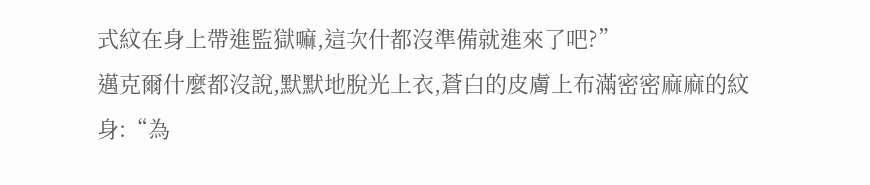式紋在身上帶進監獄嘛,這次什都沒準備就進來了吧?”
邁克爾什麼都沒說,默默地脫光上衣,蒼白的皮膚上布滿密密麻麻的紋身:“為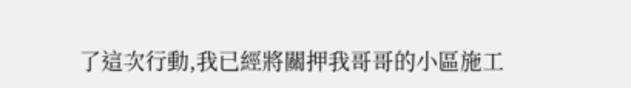了這次行動,我已經將關押我哥哥的小區施工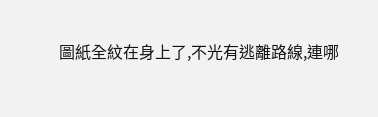圖紙全紋在身上了,不光有逃離路線,連哪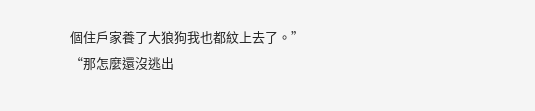個住戶家養了大狼狗我也都紋上去了。”
“那怎麼還沒逃出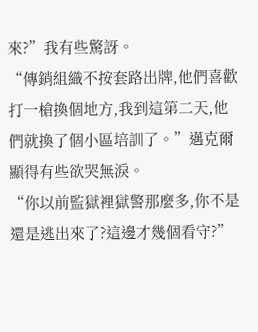來?”我有些驚訝。
“傳銷組織不按套路出牌,他們喜歡打一槍換個地方,我到這第二天,他們就換了個小區培訓了。”邁克爾顯得有些欲哭無淚。
“你以前監獄裡獄警那麼多,你不是還是逃出來了?這邊才幾個看守?”